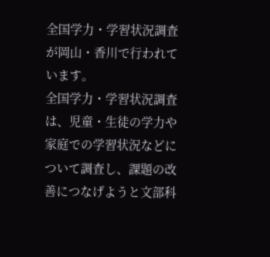全国学力・学習状況調査が岡山・香川で行われています。
全国学力・学習状況調査は、児童・生徒の学力や家庭での学習状況などについて調査し、課題の改善につなげようと文部科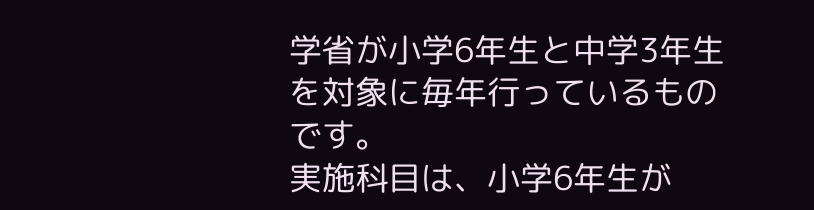学省が小学6年生と中学3年生を対象に毎年行っているものです。
実施科目は、小学6年生が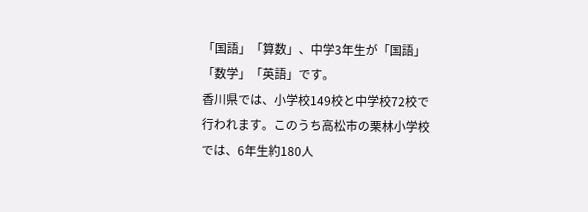「国語」「算数」、中学3年生が「国語」「数学」「英語」です。
香川県では、小学校149校と中学校72校で行われます。このうち高松市の栗林小学校では、6年生約180人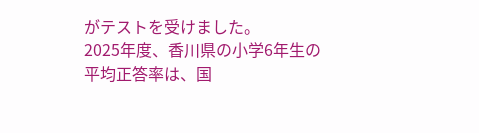がテストを受けました。
2025年度、香川県の小学6年生の平均正答率は、国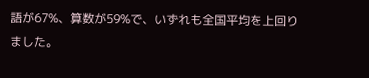語が67%、算数が59%で、いずれも全国平均を上回りました。